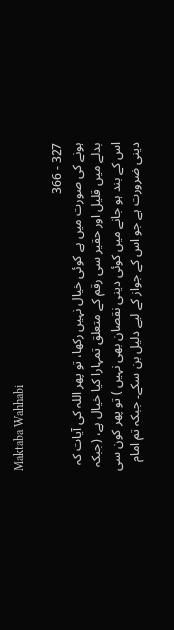Maktaba Wahhabi

327 - 366
ہونے کی صورت میں ہے کوئی خیال نہیں رکھا، تو پھر اللہ کی آیات کہ بدلے میں قلیل اور حقیر سی رقم کے متعلق تمہارا کیا خیال ہے، (جبکہ اس کے بند ہو جانے میں کوئی دینی نقصان بھی نہیں ) تو پھر کون سی دینی ضرورت ہے جو اس کے جواز کے لیے دلیل بن سکے۔ جبکہ تم امام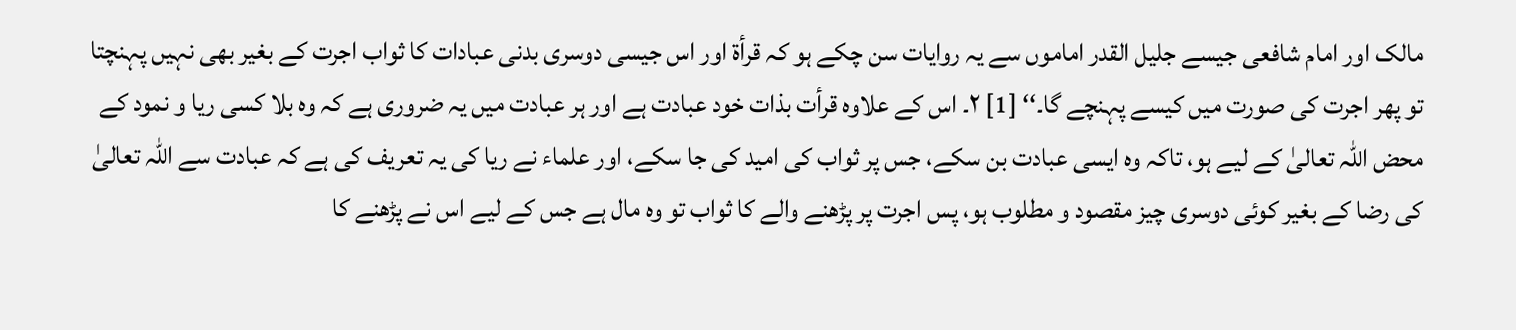مالک اور امام شافعی جیسے جلیل القدر اماموں سے یہ روایات سن چکے ہو کہ قرأۃ اور اس جیسی دوسری بدنی عبادات کا ثواب اجرت کے بغیر بھی نہیں پہنچتا تو پھر اجرت کی صورت میں کیسے پہنچے گا۔‘‘ [1] ۲۔ اس کے علاوہ قرأت بذات خود عبادت ہے اور ہر عبادت میں یہ ضروری ہے کہ وہ بلا کسی ریا و نمود کے محض اللہ تعالیٰ کے لیے ہو، تاکہ وہ ایسی عبادت بن سکے، جس پر ثواب کی امید کی جا سکے، اور علماء نے ریا کی یہ تعریف کی ہے کہ عبادت سے اللہ تعالیٰ کی رضا کے بغیر کوئی دوسری چیز مقصود و مطلوب ہو، پس اجرت پر پڑھنے والے کا ثواب تو وہ مال ہے جس کے لیے اس نے پڑھنے کا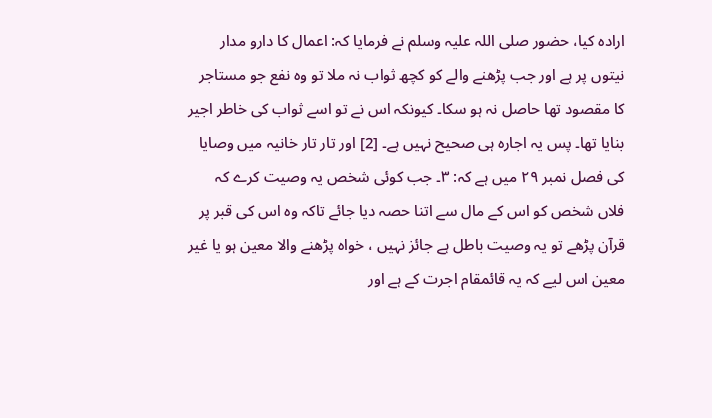ارادہ کیا، حضور صلی اللہ علیہ وسلم نے فرمایا کہ: اعمال کا دارو مدار نیتوں پر ہے اور جب پڑھنے والے کو کچھ ثواب نہ ملا تو وہ نفع جو مستاجر کا مقصود تھا حاصل نہ ہو سکا۔ کیونکہ اس نے تو اسے ثواب کی خاطر اجیر بنایا تھا۔ پس یہ اجارہ ہی صحیح نہیں ہے۔ [2] اور تار تار خانیہ میں وصایا کی فصل نمبر ۲۹ میں ہے کہ: ۳۔ جب کوئی شخص یہ وصیت کرے کہ فلاں شخص کو اس کے مال سے اتنا حصہ دیا جائے تاکہ وہ اس کی قبر پر قرآن پڑھے تو یہ وصیت باطل ہے جائز نہیں ، خواہ پڑھنے والا معین ہو یا غیر معین اس لیے کہ یہ قائمقام اجرت کے ہے اور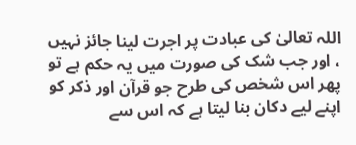اللہ تعالیٰ کی عبادت پر اجرت لینا جائز نہیں ، اور جب شک کی صورت میں یہ حکم ہے تو پھر اس شخص کی طرح جو قرآن اور ذکر کو اپنے لیے دکان بنا لیتا ہے کہ اس سے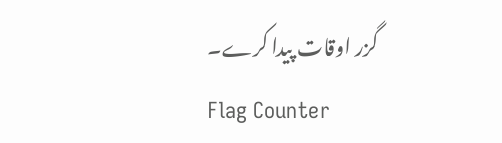گزر اوقات پیدا کرے۔
Flag Counter